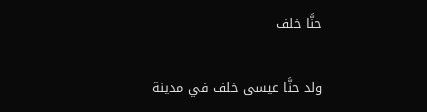حنَّا خلف

ولد حنَّا عيسى خلف في مدينة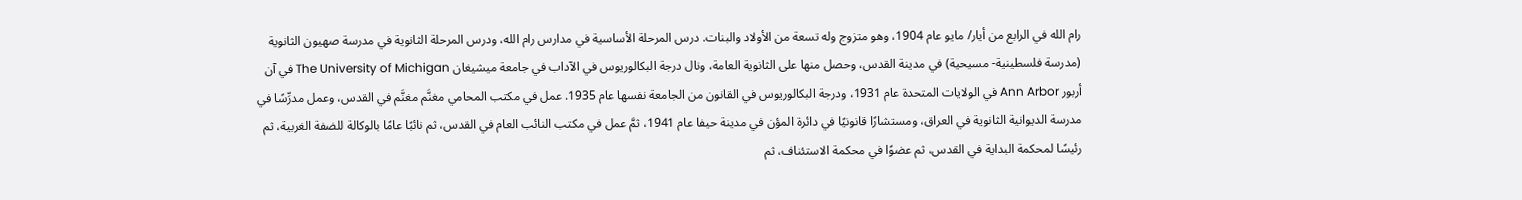رام الله في الرابع من أيار/ مايو عام 1904، وهو متزوج وله تسعة من الأولاد والبنات. درس المرحلة الأساسية في مدارس رام الله، ودرس المرحلة الثانوية في مدرسة صهيون الثانوية (مدرسة فلسطينية- مسيحية) في مدينة القدس، وحصل منها على الثانوية العامة، ونال درجة البكالوريوس في الآداب في جامعة ميشيغان The University of Michigan في آن أربور Ann Arbor في الولايات المتحدة عام 1931، ودرجة البكالوريوس في القانون من الجامعة نفسها عام 1935. عمل في مكتب المحامي مغنَّم مغنَّم في القدس، وعمل مدرِّسًا في مدرسة الديوانية الثانوية في العراق، ومستشارًا قانونيًا في دائرة المؤن في مدينة حيفا عام 1941، ثمَّ عمل في مكتب النائب العام في القدس، ثم نائبًا عامًا بالوكالة للضفة الغربية، ثم رئيسًا لمحكمة البداية في القدس، ثم عضوًا في محكمة الاستئناف، ثم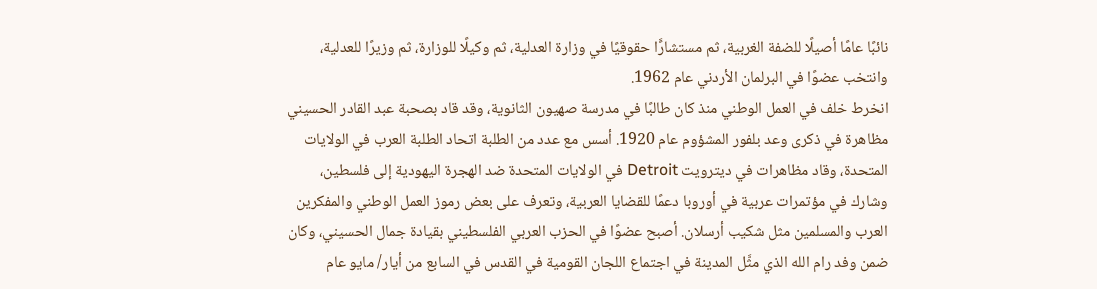نائبًا عامًا أصيلًا للضفة الغربية، ثم مستشارًَا حقوقيًا في وزارة العدلية، ثم وكيلًا للوزارة، ثم وزيرًا للعدلية، وانتخب عضوًا في البرلمان الأردني عام 1962.
انخرط خلف في العمل الوطني منذ كان طالبًا في مدرسة صهيون الثانوية، وقد قاد بصحبة عبد القادر الحسيني مظاهرة في ذكرى وعد بلفور المشؤوم عام 1920. أسس مع عدد من الطلبة اتحاد الطلبة العرب في الولايات المتحدة، وقاد مظاهرات في ديترويت Detroit في الولايات المتحدة ضد الهجرة اليهودية إلى فلسطين، وشارك في مؤتمرات عربية في أوروبا دعمًا للقضايا العربية، وتعرف على بعض رموز العمل الوطني والمفكرين العرب والمسلمين مثل شكيب أرسلان. أصبح عضوًا في الحزب العربي الفلسطيني بقيادة جمال الحسيني، وكان ضمن وفد رام الله الذي مثَّل المدينة في اجتماع اللجان القومية في القدس في السابع من أيار/ مايو عام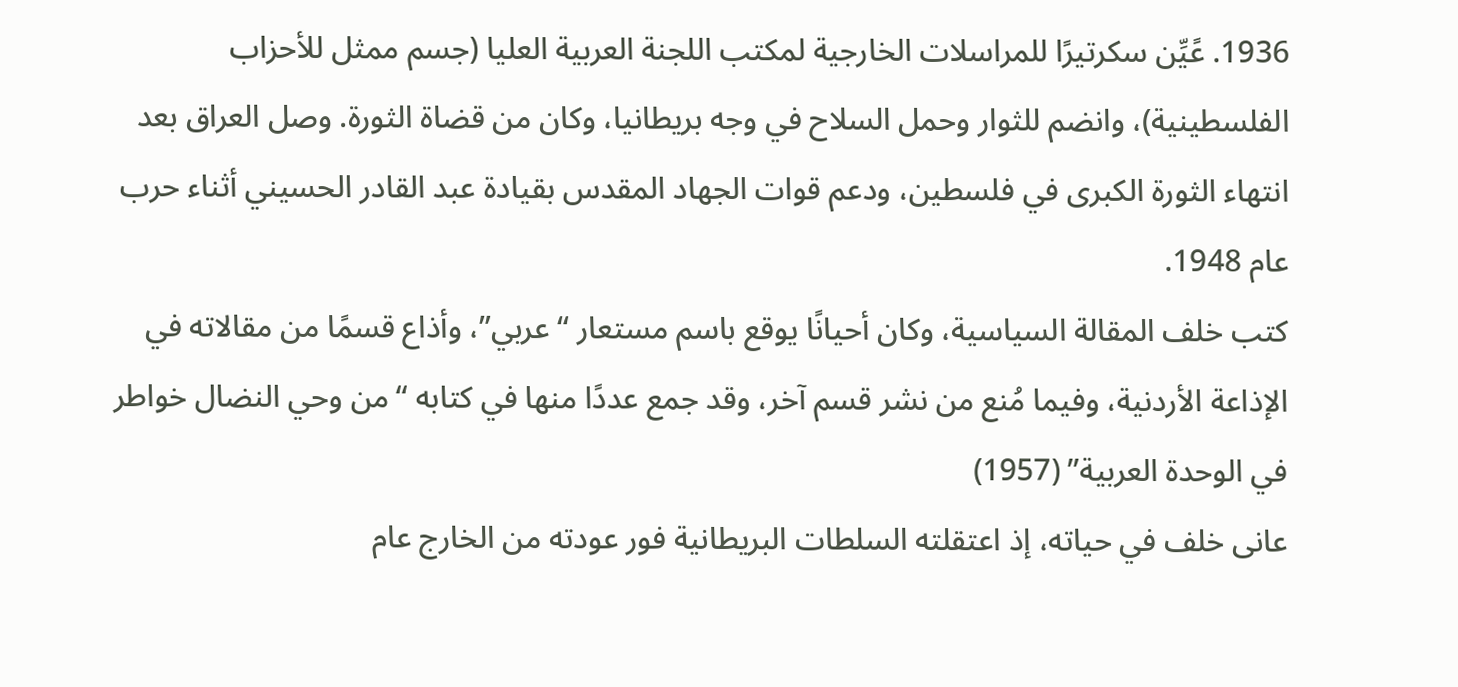1936. عًيِّن سكرتيرًا للمراسلات الخارجية لمكتب اللجنة العربية العليا (جسم ممثل للأحزاب الفلسطينية)، وانضم للثوار وحمل السلاح في وجه بريطانيا، وكان من قضاة الثورة. وصل العراق بعد انتهاء الثورة الكبرى في فلسطين، ودعم قوات الجهاد المقدس بقيادة عبد القادر الحسيني أثناء حرب عام 1948.
كتب خلف المقالة السياسية، وكان أحيانًا يوقع باسم مستعار “عربي”، وأذاع قسمًا من مقالاته في الإذاعة الأردنية، وفيما مُنع من نشر قسم آخر، وقد جمع عددًا منها في كتابه “من وحي النضال خواطر في الوحدة العربية” (1957)
عانى خلف في حياته، إذ اعتقلته السلطات البريطانية فور عودته من الخارج عام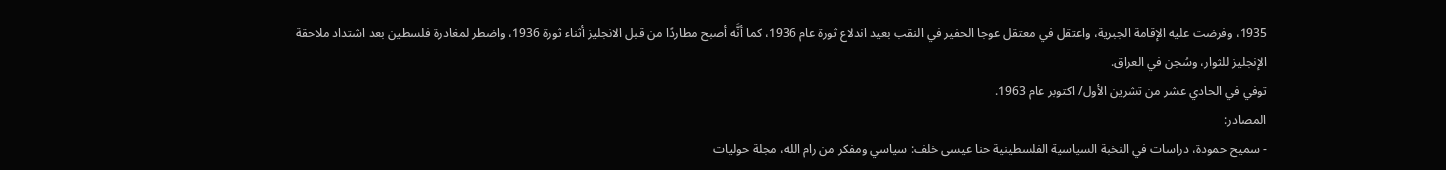1935، وفرضت عليه الإقامة الجبرية، واعتقل في معتقل عوجا الحفير في النقب بعيد اندلاع ثورة عام 1936، كما أنَّه أصبح مطاردًا من قبل الانجليز أثناء ثورة 1936، واضطر لمغادرة فلسطين بعد اشتداد ملاحقة الإنجليز للثوار، وسُجن في العراق.
توفي في الحادي عشر من تشرين الأول/ اكتوبر عام 1963.
المصادر:
- سميح حمودة، دراسات في النخبة السياسية الفلسطينية حنا عيسى خلف: سياسي ومفكر من رام الله، مجلة حوليات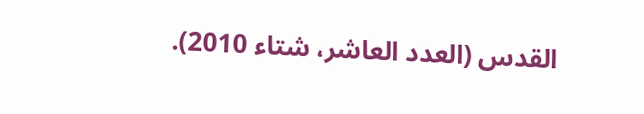القدس (العدد العاشر، شتاء 2010).